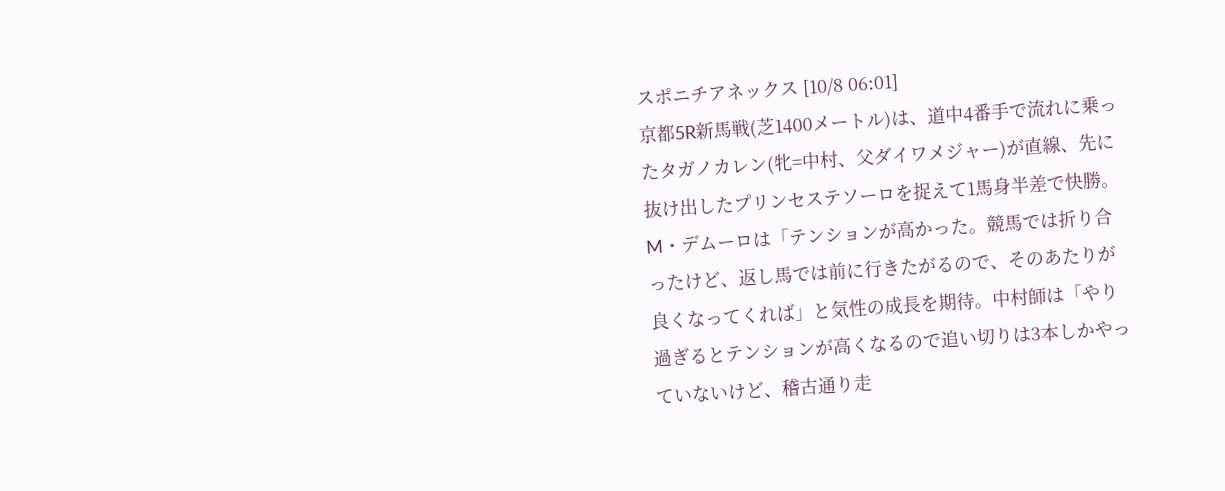スポニチアネックス [10/8 06:01]
京都5R新馬戦(芝1400メートル)は、道中4番手で流れに乗ったタガノカレン(牝=中村、父ダイワメジャー)が直線、先に抜け出したプリンセステソーロを捉えて1馬身半差で快勝。
M・デムーロは「テンションが高かった。競馬では折り合ったけど、返し馬では前に行きたがるので、そのあたりが良くなってくれば」と気性の成長を期待。中村師は「やり過ぎるとテンションが高くなるので追い切りは3本しかやっていないけど、稽古通り走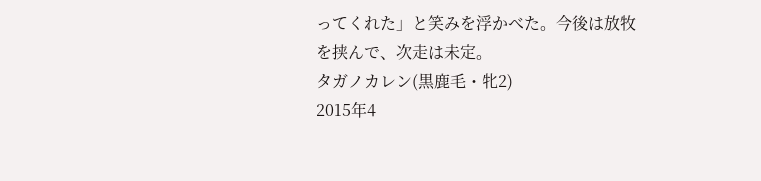ってくれた」と笑みを浮かべた。今後は放牧を挟んで、次走は未定。
タガノカレン(黒鹿毛・牝2)
2015年4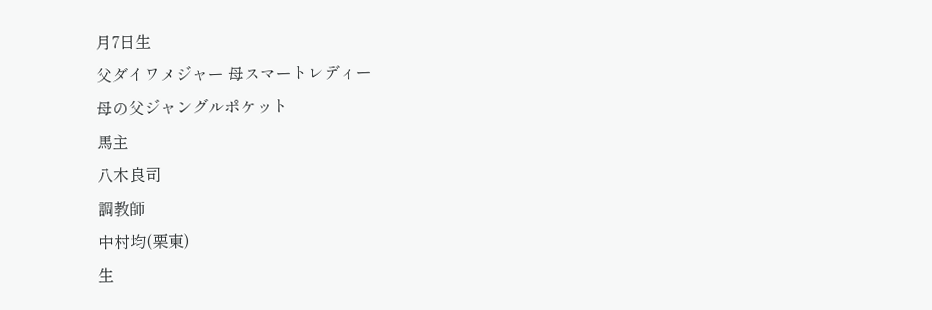月7日生
父ダイワメジャー 母スマートレディー
母の父ジャングルポケット
馬主
八木良司
調教師
中村均(栗東)
生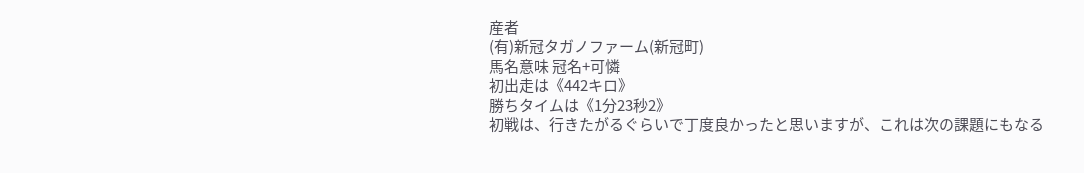産者
(有)新冠タガノファーム(新冠町)
馬名意味 冠名+可憐
初出走は《442キロ》
勝ちタイムは《1分23秒2》
初戦は、行きたがるぐらいで丁度良かったと思いますが、これは次の課題にもなる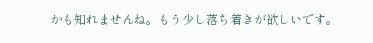かも知れませんね。もう少し落ち着きが欲しいです。